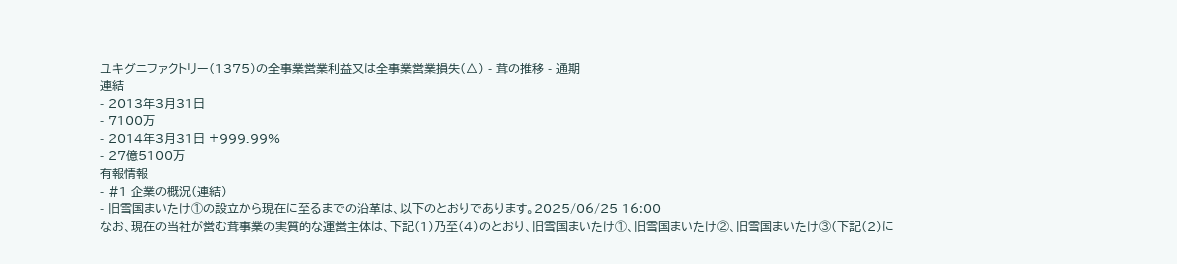ユキグニファクトリー(1375)の全事業営業利益又は全事業営業損失(△) - 茸の推移 - 通期
連結
- 2013年3月31日
- 7100万
- 2014年3月31日 +999.99%
- 27億5100万
有報情報
- #1 企業の概況(連結)
- 旧雪国まいたけ①の設立から現在に至るまでの沿革は、以下のとおりであります。2025/06/25 16:00
なお、現在の当社が営む茸事業の実質的な運営主体は、下記(1)乃至(4)のとおり、旧雪国まいたけ①、旧雪国まいたけ②、旧雪国まいたけ③(下記(2)に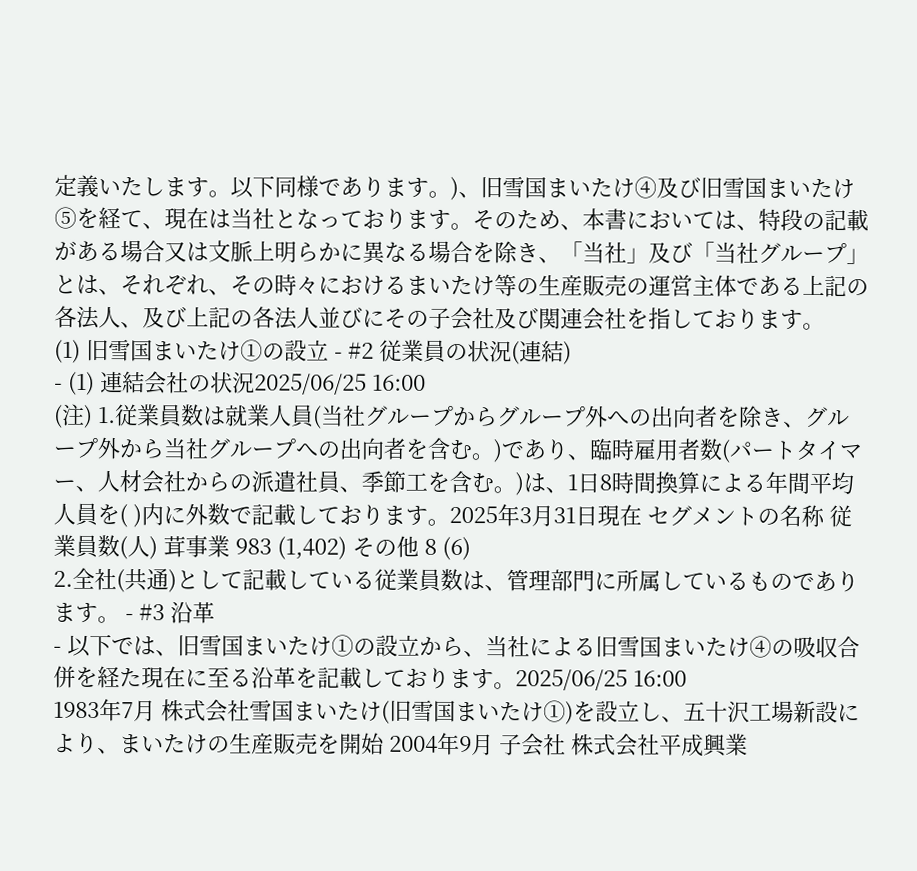定義いたします。以下同様であります。)、旧雪国まいたけ④及び旧雪国まいたけ⑤を経て、現在は当社となっております。そのため、本書においては、特段の記載がある場合又は文脈上明らかに異なる場合を除き、「当社」及び「当社グループ」とは、それぞれ、その時々におけるまいたけ等の生産販売の運営主体である上記の各法人、及び上記の各法人並びにその子会社及び関連会社を指しております。
(1) 旧雪国まいたけ①の設立 - #2 従業員の状況(連結)
- (1) 連結会社の状況2025/06/25 16:00
(注) 1.従業員数は就業人員(当社グループからグループ外への出向者を除き、グループ外から当社グループへの出向者を含む。)であり、臨時雇用者数(パートタイマー、人材会社からの派遣社員、季節工を含む。)は、1日8時間換算による年間平均人員を( )内に外数で記載しております。2025年3月31日現在 セグメントの名称 従業員数(人) 茸事業 983 (1,402) その他 8 (6)
2.全社(共通)として記載している従業員数は、管理部門に所属しているものであります。 - #3 沿革
- 以下では、旧雪国まいたけ①の設立から、当社による旧雪国まいたけ④の吸収合併を経た現在に至る沿革を記載しております。2025/06/25 16:00
1983年7月 株式会社雪国まいたけ(旧雪国まいたけ①)を設立し、五十沢工場新設により、まいたけの生産販売を開始 2004年9月 子会社 株式会社平成興業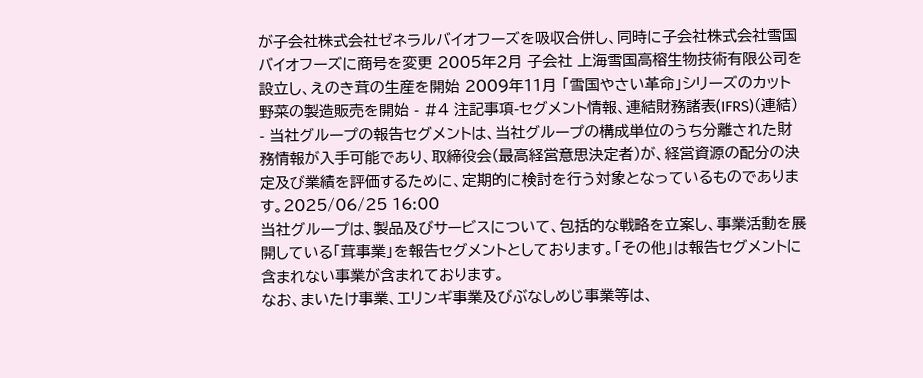が子会社株式会社ゼネラルバイオフーズを吸収合併し、同時に子会社株式会社雪国バイオフーズに商号を変更 2005年2月 子会社 上海雪国高榕生物技術有限公司を設立し、えのき茸の生産を開始 2009年11月 「雪国やさい革命」シリーズのカット野菜の製造販売を開始 - #4 注記事項-セグメント情報、連結財務諸表(IFRS)(連結)
- 当社グループの報告セグメントは、当社グループの構成単位のうち分離された財務情報が入手可能であり、取締役会(最高経営意思決定者)が、経営資源の配分の決定及び業績を評価するために、定期的に検討を行う対象となっているものであります。2025/06/25 16:00
当社グループは、製品及びサービスについて、包括的な戦略を立案し、事業活動を展開している「茸事業」を報告セグメントとしております。「その他」は報告セグメントに含まれない事業が含まれております。
なお、まいたけ事業、エリンギ事業及びぶなしめじ事業等は、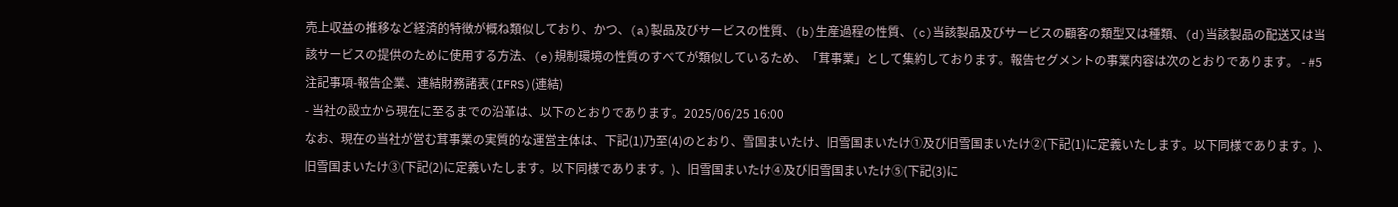売上収益の推移など経済的特徴が概ね類似しており、かつ、(a)製品及びサービスの性質、(b)生産過程の性質、(c)当該製品及びサービスの顧客の類型又は種類、(d)当該製品の配送又は当該サービスの提供のために使用する方法、(e)規制環境の性質のすべてが類似しているため、「茸事業」として集約しております。報告セグメントの事業内容は次のとおりであります。 - #5 注記事項-報告企業、連結財務諸表(IFRS)(連結)
- 当社の設立から現在に至るまでの沿革は、以下のとおりであります。2025/06/25 16:00
なお、現在の当社が営む茸事業の実質的な運営主体は、下記(1)乃至(4)のとおり、雪国まいたけ、旧雪国まいたけ①及び旧雪国まいたけ②(下記(1)に定義いたします。以下同様であります。)、旧雪国まいたけ③(下記(2)に定義いたします。以下同様であります。)、旧雪国まいたけ④及び旧雪国まいたけ⑤(下記(3)に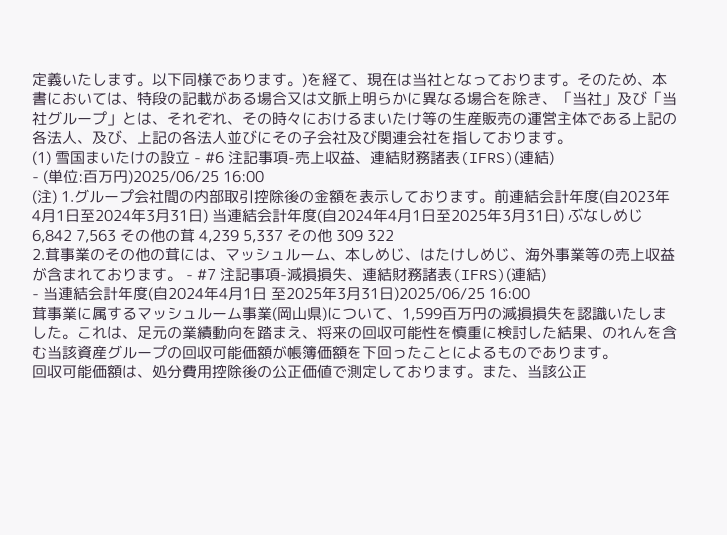定義いたします。以下同様であります。)を経て、現在は当社となっております。そのため、本書においては、特段の記載がある場合又は文脈上明らかに異なる場合を除き、「当社」及び「当社グループ」とは、それぞれ、その時々におけるまいたけ等の生産販売の運営主体である上記の各法人、及び、上記の各法人並びにその子会社及び関連会社を指しております。
(1) 雪国まいたけの設立 - #6 注記事項-売上収益、連結財務諸表(IFRS)(連結)
- (単位:百万円)2025/06/25 16:00
(注) 1.グループ会社間の内部取引控除後の金額を表示しております。前連結会計年度(自2023年4月1日至2024年3月31日) 当連結会計年度(自2024年4月1日至2025年3月31日) ぶなしめじ 6,842 7,563 その他の茸 4,239 5,337 その他 309 322
2.茸事業のその他の茸には、マッシュルーム、本しめじ、はたけしめじ、海外事業等の売上収益が含まれております。 - #7 注記事項-減損損失、連結財務諸表(IFRS)(連結)
- 当連結会計年度(自2024年4月1日 至2025年3月31日)2025/06/25 16:00
茸事業に属するマッシュルーム事業(岡山県)について、1,599百万円の減損損失を認識いたしました。これは、足元の業績動向を踏まえ、将来の回収可能性を慎重に検討した結果、のれんを含む当該資産グループの回収可能価額が帳簿価額を下回ったことによるものであります。
回収可能価額は、処分費用控除後の公正価値で測定しております。また、当該公正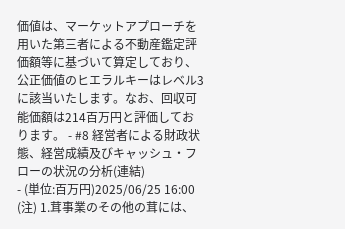価値は、マーケットアプローチを用いた第三者による不動産鑑定評価額等に基づいて算定しており、公正価値のヒエラルキーはレベル3に該当いたします。なお、回収可能価額は214百万円と評価しております。 - #8 経営者による財政状態、経営成績及びキャッシュ・フローの状況の分析(連結)
- (単位:百万円)2025/06/25 16:00
(注) 1.茸事業のその他の茸には、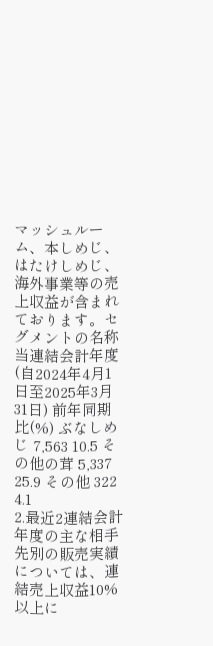マッシュルーム、本しめじ、はたけしめじ、海外事業等の売上収益が含まれております。セグメントの名称 当連結会計年度(自2024年4月1日至2025年3月31日) 前年同期比(%) ぶなしめじ 7,563 10.5 その他の茸 5,337 25.9 その他 322 4.1
2.最近2連結会計年度の主な相手先別の販売実績については、連結売上収益10%以上に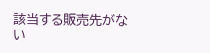該当する販売先がない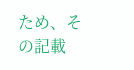ため、その記載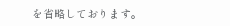を省略しております。